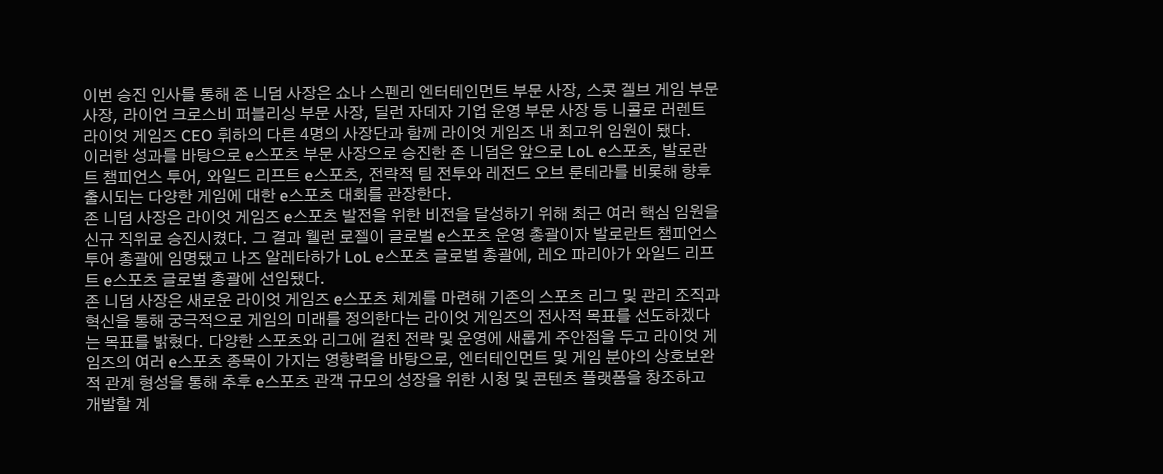이번 승진 인사를 통해 존 니덤 사장은 쇼나 스펜리 엔터테인먼트 부문 사장, 스콧 겔브 게임 부문 사장, 라이언 크로스비 퍼블리싱 부문 사장, 딜런 자데자 기업 운영 부문 사장 등 니콜로 러렌트 라이엇 게임즈 CEO 휘하의 다른 4명의 사장단과 함께 라이엇 게임즈 내 최고위 임원이 됐다.
이러한 성과를 바탕으로 e스포츠 부문 사장으로 승진한 존 니덤은 앞으로 LoL e스포츠, 발로란트 챔피언스 투어, 와일드 리프트 e스포츠, 전략적 팀 전투와 레전드 오브 룬테라를 비롯해 향후 출시되는 다양한 게임에 대한 e스포츠 대회를 관장한다.
존 니덤 사장은 라이엇 게임즈 e스포츠 발전을 위한 비전을 달성하기 위해 최근 여러 핵심 임원을 신규 직위로 승진시켰다. 그 결과 웰런 로젤이 글로벌 e스포츠 운영 총괄이자 발로란트 챔피언스 투어 총괄에 임명됐고 나즈 알레타하가 LoL e스포츠 글로벌 총괄에, 레오 파리아가 와일드 리프트 e스포츠 글로벌 총괄에 선임됐다.
존 니덤 사장은 새로운 라이엇 게임즈 e스포츠 체계를 마련해 기존의 스포츠 리그 및 관리 조직과 혁신을 통해 궁극적으로 게임의 미래를 정의한다는 라이엇 게임즈의 전사적 목표를 선도하겠다는 목표를 밝혔다. 다양한 스포츠와 리그에 걸친 전략 및 운영에 새롭게 주안점을 두고 라이엇 게임즈의 여러 e스포츠 종목이 가지는 영향력을 바탕으로, 엔터테인먼트 및 게임 분야의 상호보완적 관계 형성을 통해 추후 e스포츠 관객 규모의 성장을 위한 시청 및 콘텐츠 플랫폼을 창조하고 개발할 계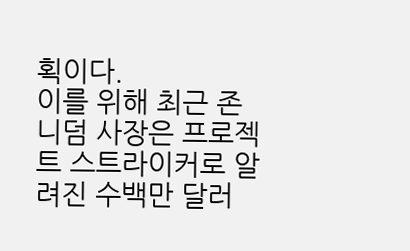획이다.
이를 위해 최근 존 니덤 사장은 프로젝트 스트라이커로 알려진 수백만 달러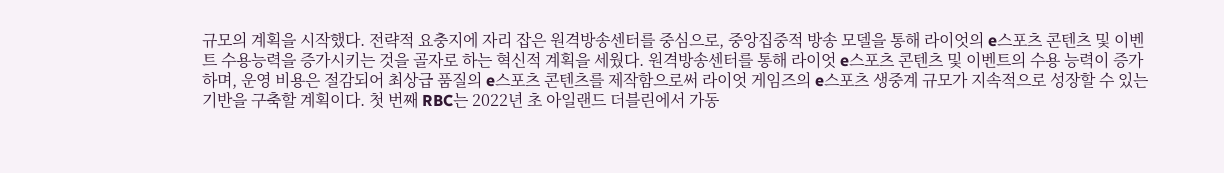규모의 계획을 시작했다. 전략적 요충지에 자리 잡은 원격방송센터를 중심으로, 중앙집중적 방송 모델을 통해 라이엇의 e스포츠 콘텐츠 및 이벤트 수용능력을 증가시키는 것을 골자로 하는 혁신적 계획을 세웠다. 원격방송센터를 통해 라이엇 e스포츠 콘텐츠 및 이벤트의 수용 능력이 증가하며, 운영 비용은 절감되어 최상급 품질의 e스포츠 콘텐츠를 제작함으로써 라이엇 게임즈의 e스포츠 생중계 규모가 지속적으로 성장할 수 있는 기반을 구축할 계획이다. 첫 번째 RBC는 2022년 초 아일랜드 더블린에서 가동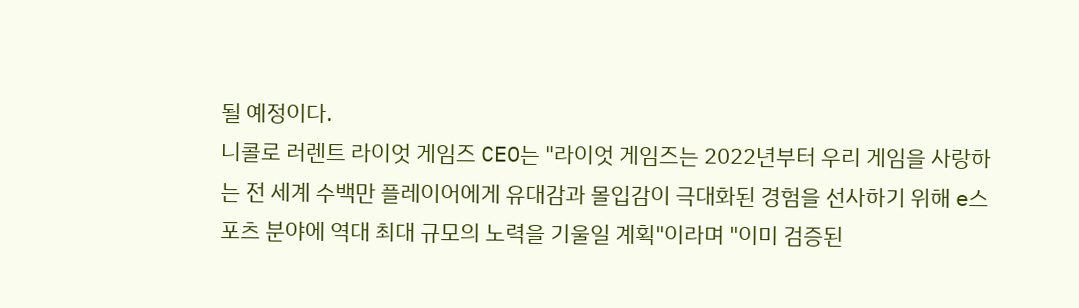될 예정이다.
니콜로 러렌트 라이엇 게임즈 CEO는 "라이엇 게임즈는 2022년부터 우리 게임을 사랑하는 전 세계 수백만 플레이어에게 유대감과 몰입감이 극대화된 경험을 선사하기 위해 e스포츠 분야에 역대 최대 규모의 노력을 기울일 계획"이라며 "이미 검증된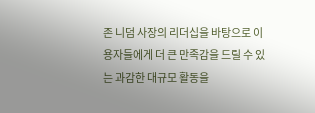존 니덤 사장의 리더십을 바탕으로 이용자들에게 더 큰 만족감을 드릴 수 있는 과감한 대규모 활동을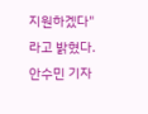지원하겠다"라고 밝혔다.
안수민 기자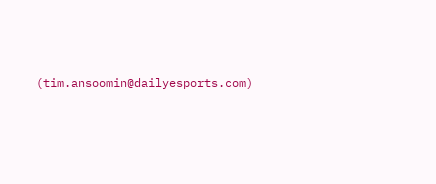(tim.ansoomin@dailyesports.com)